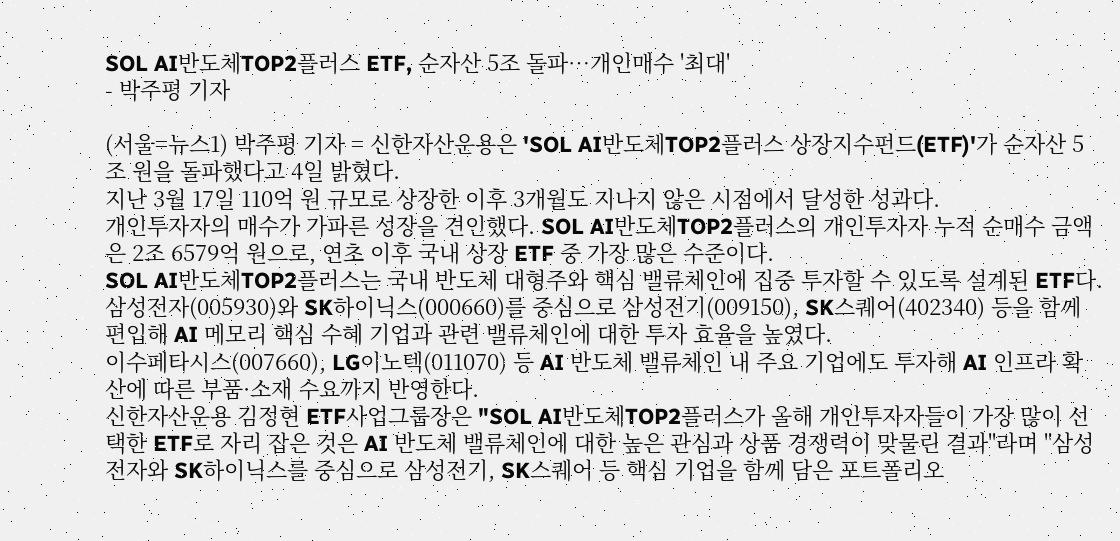SOL AI반도체TOP2플러스 ETF, 순자산 5조 돌파…개인매수 '최대'
- 박주평 기자

(서울=뉴스1) 박주평 기자 = 신한자산운용은 'SOL AI반도체TOP2플러스 상장지수펀드(ETF)'가 순자산 5조 원을 돌파했다고 4일 밝혔다.
지난 3월 17일 110억 원 규모로 상장한 이후 3개월도 지나지 않은 시점에서 달성한 성과다.
개인투자자의 매수가 가파른 성장을 견인했다. SOL AI반도체TOP2플러스의 개인투자자 누적 순매수 금액은 2조 6579억 원으로, 연초 이후 국내 상장 ETF 중 가장 많은 수준이다.
SOL AI반도체TOP2플러스는 국내 반도체 대형주와 핵심 밸류체인에 집중 투자할 수 있도록 설계된 ETF다. 삼성전자(005930)와 SK하이닉스(000660)를 중심으로 삼성전기(009150), SK스퀘어(402340) 등을 함께 편입해 AI 메모리 핵심 수혜 기업과 관련 밸류체인에 대한 투자 효율을 높였다.
이수페타시스(007660), LG이노텍(011070) 등 AI 반도체 밸류체인 내 주요 기업에도 투자해 AI 인프라 확산에 따른 부품·소재 수요까지 반영한다.
신한자산운용 김정현 ETF사업그룹장은 "SOL AI반도체TOP2플러스가 올해 개인투자자들이 가장 많이 선택한 ETF로 자리 잡은 것은 AI 반도체 밸류체인에 대한 높은 관심과 상품 경쟁력이 맞물린 결과"라며 "삼성전자와 SK하이닉스를 중심으로 삼성전기, SK스퀘어 등 핵심 기업을 함께 담은 포트폴리오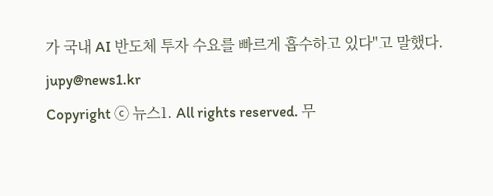가 국내 AI 반도체 투자 수요를 빠르게 흡수하고 있다"고 말했다.
jupy@news1.kr
Copyright ⓒ 뉴스1. All rights reserved. 무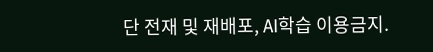단 전재 및 재배포, AI학습 이용금지.